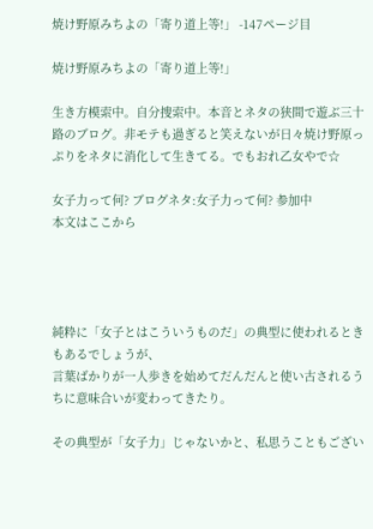焼け野原みちよの「寄り道上等!」 -147ページ目

焼け野原みちよの「寄り道上等!」

生き方模索中。自分捜索中。本音とネタの狭間で遊ぶ三十路のブログ。非モテも過ぎると笑えないが日々焼け野原っぷりをネタに消化して生きてる。でもおれ乙女やで☆

女子力って何? ブログネタ:女子力って何? 参加中
本文はここから




純粋に「女子とはこういうものだ」の典型に使われるときもあるでしょうが、
言葉ばかりが一人歩きを始めてだんだんと使い古されるうちに意味合いが変わってきたり。

その典型が「女子力」じゃないかと、私思うこともござい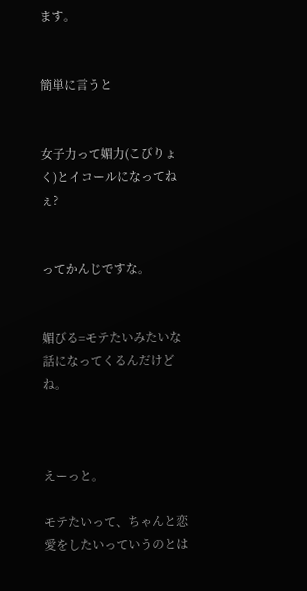ます。


簡単に言うと


女子力って媚力(こびりょく)とイコールになってねぇ?


ってかんじですな。


媚びる=モテたいみたいな話になってくるんだけどね。



えーっと。

モテたいって、ちゃんと恋愛をしたいっていうのとは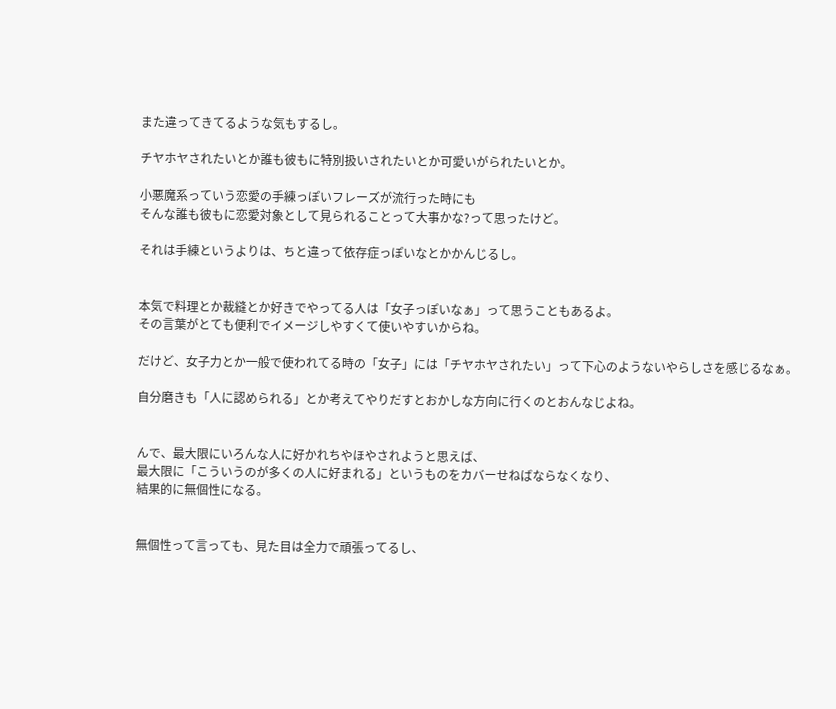また違ってきてるような気もするし。

チヤホヤされたいとか誰も彼もに特別扱いされたいとか可愛いがられたいとか。

小悪魔系っていう恋愛の手練っぽいフレーズが流行った時にも
そんな誰も彼もに恋愛対象として見られることって大事かな?って思ったけど。

それは手練というよりは、ちと違って依存症っぽいなとかかんじるし。


本気で料理とか裁縫とか好きでやってる人は「女子っぽいなぁ」って思うこともあるよ。
その言葉がとても便利でイメージしやすくて使いやすいからね。

だけど、女子力とか一般で使われてる時の「女子」には「チヤホヤされたい」って下心のようないやらしさを感じるなぁ。

自分磨きも「人に認められる」とか考えてやりだすとおかしな方向に行くのとおんなじよね。


んで、最大限にいろんな人に好かれちやほやされようと思えば、
最大限に「こういうのが多くの人に好まれる」というものをカバーせねばならなくなり、
結果的に無個性になる。


無個性って言っても、見た目は全力で頑張ってるし、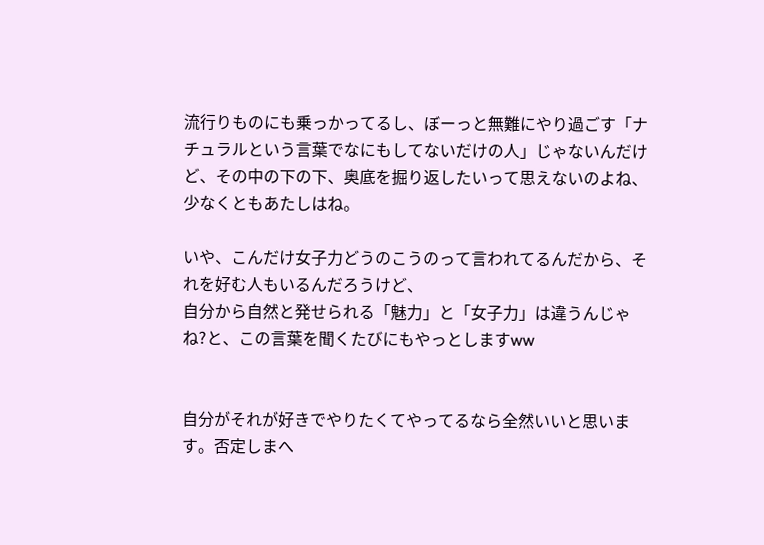流行りものにも乗っかってるし、ぼーっと無難にやり過ごす「ナチュラルという言葉でなにもしてないだけの人」じゃないんだけど、その中の下の下、奥底を掘り返したいって思えないのよね、少なくともあたしはね。

いや、こんだけ女子力どうのこうのって言われてるんだから、それを好む人もいるんだろうけど、
自分から自然と発せられる「魅力」と「女子力」は違うんじゃね?と、この言葉を聞くたびにもやっとしますww


自分がそれが好きでやりたくてやってるなら全然いいと思います。否定しまへ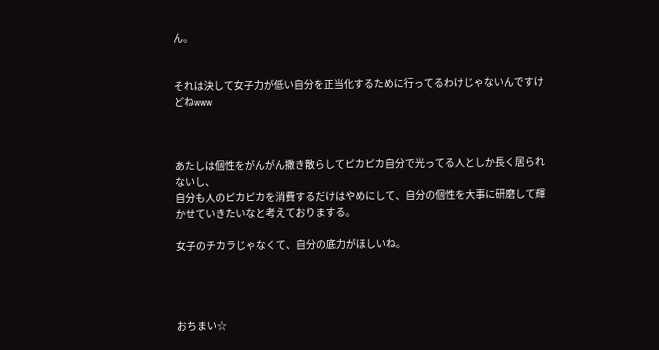ん。


それは決して女子力が低い自分を正当化するために行ってるわけじゃないんですけどねwww



あたしは個性をがんがん撒き散らしてピカピカ自分で光ってる人としか長く居られないし、
自分も人のピカピカを消費するだけはやめにして、自分の個性を大事に研磨して輝かせていきたいなと考えておりまする。

女子のチカラじゃなくて、自分の底力がほしいね。




おちまい☆